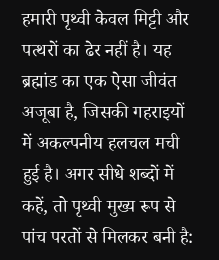हमारी पृथ्वी केवल मिट्टी और पत्थरों का ढेर नहीं है। यह ब्रह्मांड का एक ऐसा जीवंत अजूबा है, जिसकी गहराइयों में अकल्पनीय हलचल मची हुई है। अगर सीधे शब्दों में कहें, तो पृथ्वी मुख्य रूप से पांच परतों से मिलकर बनी है: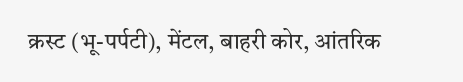क्रस्ट (भू-पर्पटी), मेंटल, बाहरी कोर, आंतरिक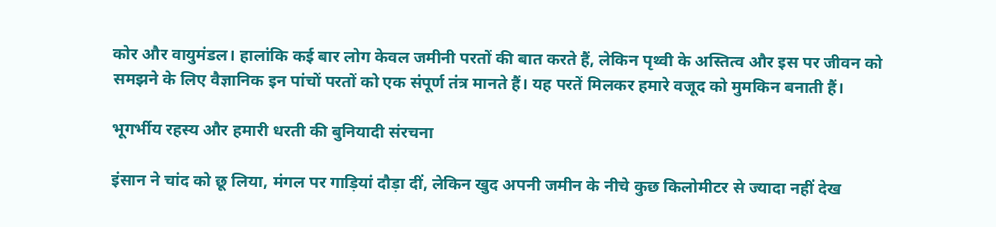कोर और वायुमंडल। हालांकि कई बार लोग केवल जमीनी परतों की बात करते हैं, लेकिन पृथ्वी के अस्तित्व और इस पर जीवन को समझने के लिए वैज्ञानिक इन पांचों परतों को एक संपूर्ण तंत्र मानते हैं। यह परतें मिलकर हमारे वजूद को मुमकिन बनाती हैं।

भूगर्भीय रहस्य और हमारी धरती की बुनियादी संरचना

इंसान ने चांद को छू लिया, मंगल पर गाड़ियां दौड़ा दीं, लेकिन खुद अपनी जमीन के नीचे कुछ किलोमीटर से ज्यादा नहीं देख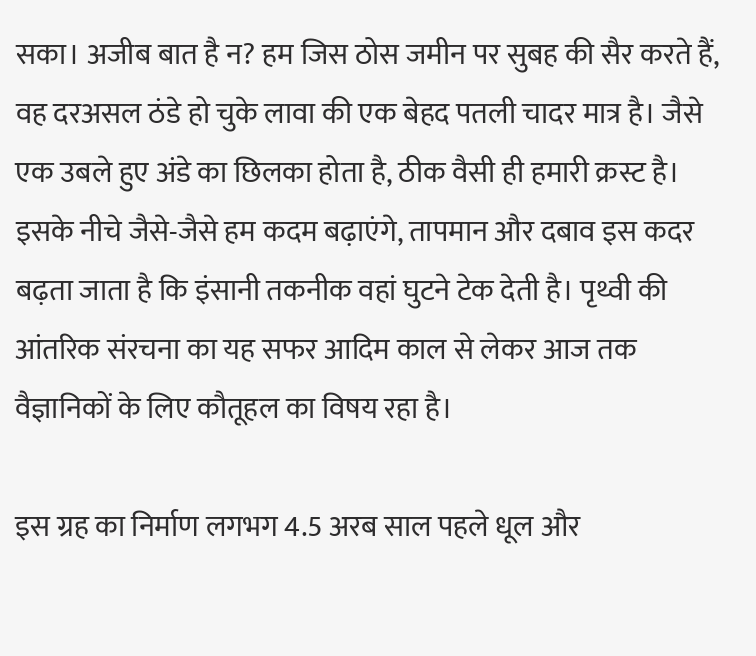सका। अजीब बात है न? हम जिस ठोस जमीन पर सुबह की सैर करते हैं, वह दरअसल ठंडे हो चुके लावा की एक बेहद पतली चादर मात्र है। जैसे एक उबले हुए अंडे का छिलका होता है, ठीक वैसी ही हमारी क्रस्ट है। इसके नीचे जैसे-जैसे हम कदम बढ़ाएंगे, तापमान और दबाव इस कदर बढ़ता जाता है कि इंसानी तकनीक वहां घुटने टेक देती है। पृथ्वी की आंतरिक संरचना का यह सफर आदिम काल से लेकर आज तक वैज्ञानिकों के लिए कौतूहल का विषय रहा है।

इस ग्रह का निर्माण लगभग 4.5 अरब साल पहले धूल और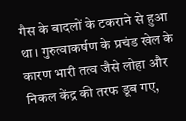गैस के बादलों के टकराने से हुआ था। गुरुत्वाकर्षण के प्रचंड खेल के कारण भारी तत्व जैसे लोहा और निकल केंद्र की तरफ डूब गए,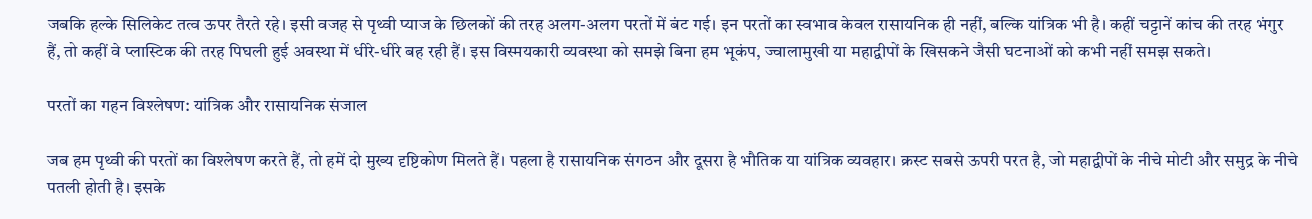जबकि हल्के सिलिकेट तत्व ऊपर तैरते रहे। इसी वजह से पृथ्वी प्याज के छिलकों की तरह अलग-अलग परतों में बंट गई। इन परतों का स्वभाव केवल रासायनिक ही नहीं, बल्कि यांत्रिक भी है। कहीं चट्टानें कांच की तरह भंगुर हैं, तो कहीं वे प्लास्टिक की तरह पिघली हुई अवस्था में धीरे-धीरे बह रही हैं। इस विस्मयकारी व्यवस्था को समझे बिना हम भूकंप, ज्वालामुखी या महाद्वीपों के खिसकने जैसी घटनाओं को कभी नहीं समझ सकते।

परतों का गहन विश्लेषण: यांत्रिक और रासायनिक संजाल

जब हम पृथ्वी की परतों का विश्लेषण करते हैं, तो हमें दो मुख्य दृष्टिकोण मिलते हैं। पहला है रासायनिक संगठन और दूसरा है भौतिक या यांत्रिक व्यवहार। क्रस्ट सबसे ऊपरी परत है, जो महाद्वीपों के नीचे मोटी और समुद्र के नीचे पतली होती है। इसके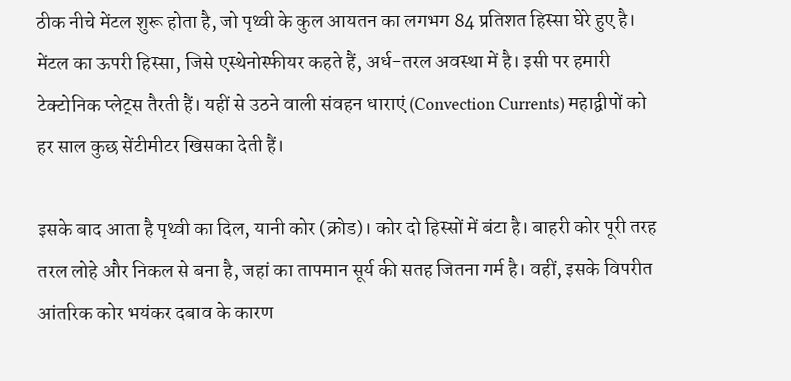ठीक नीचे मेंटल शुरू होता है, जो पृथ्वी के कुल आयतन का लगभग 84 प्रतिशत हिस्सा घेरे हुए है। मेंटल का ऊपरी हिस्सा, जिसे एस्थेनोस्फीयर कहते हैं, अर्ध-तरल अवस्था में है। इसी पर हमारी टेक्टोनिक प्लेट्स तैरती हैं। यहीं से उठने वाली संवहन धाराएं (Convection Currents) महाद्वीपों को हर साल कुछ सेंटीमीटर खिसका देती हैं।

इसके बाद आता है पृथ्वी का दिल, यानी कोर (क्रोड)। कोर दो हिस्सों में बंटा है। बाहरी कोर पूरी तरह तरल लोहे और निकल से बना है, जहां का तापमान सूर्य की सतह जितना गर्म है। वहीं, इसके विपरीत आंतरिक कोर भयंकर दबाव के कारण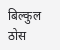बिल्कुल ठोस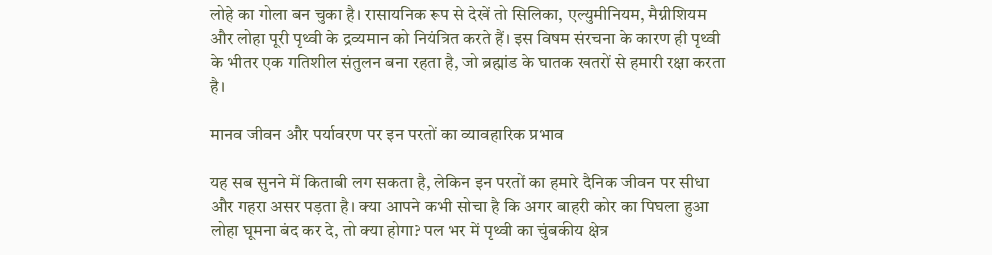लोहे का गोला बन चुका है। रासायनिक रूप से देखें तो सिलिका, एल्युमीनियम, मैग्नीशियम और लोहा पूरी पृथ्वी के द्रव्यमान को नियंत्रित करते हैं। इस विषम संरचना के कारण ही पृथ्वी के भीतर एक गतिशील संतुलन बना रहता है, जो ब्रह्मांड के घातक खतरों से हमारी रक्षा करता है।

मानव जीवन और पर्यावरण पर इन परतों का व्यावहारिक प्रभाव

यह सब सुनने में किताबी लग सकता है, लेकिन इन परतों का हमारे दैनिक जीवन पर सीधा और गहरा असर पड़ता है। क्या आपने कभी सोचा है कि अगर बाहरी कोर का पिघला हुआ लोहा घूमना बंद कर दे, तो क्या होगा? पल भर में पृथ्वी का चुंबकीय क्षेत्र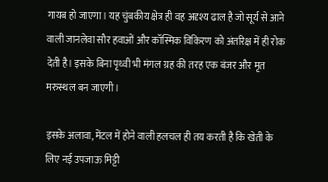गायब हो जाएगा। यह चुंबकीय क्षेत्र ही वह अदृश्य ढाल है जो सूर्य से आने वाली जानलेवा सौर हवाओं और कॉस्मिक विकिरण को अंतरिक्ष में ही रोक देती है। इसके बिना पृथ्वी भी मंगल ग्रह की तरह एक बंजर और मृत मरुस्थल बन जाएगी।

इसके अलावा, मेंटल में होने वाली हलचल ही तय करती है कि खेती के लिए नई उपजाऊ मिट्टी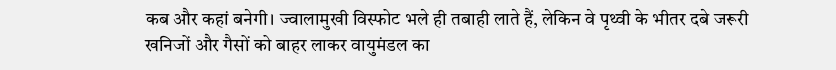कब और कहां बनेगी। ज्वालामुखी विस्फोट भले ही तबाही लाते हैं, लेकिन वे पृथ्वी के भीतर दबे जरूरी खनिजों और गैसों को बाहर लाकर वायुमंडल का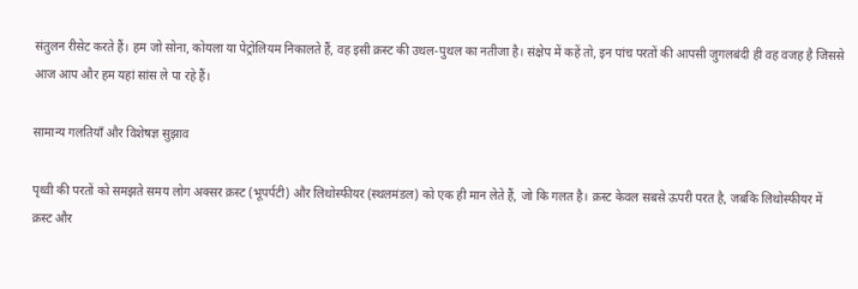संतुलन रीसेट करते हैं। हम जो सोना, कोयला या पेट्रोलियम निकालते हैं, वह इसी क्रस्ट की उथल-पुथल का नतीजा है। संक्षेप में कहें तो, इन पांच परतों की आपसी जुगलबंदी ही वह वजह है जिससे आज आप और हम यहां सांस ले पा रहे हैं।

सामान्य गलतियाँ और विशेषज्ञ सुझाव

पृथ्वी की परतों को समझते समय लोग अक्सर क्रस्ट (भूपर्पटी) और लिथोस्फीयर (स्थलमंडल) को एक ही मान लेते हैं, जो कि गलत है। क्रस्ट केवल सबसे ऊपरी परत है, जबकि लिथोस्फीयर में क्रस्ट और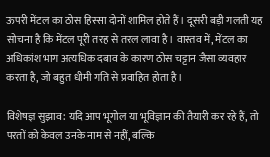ऊपरी मेंटल का ठोस हिस्सा दोनों शामिल होते हैं। दूसरी बड़ी गलती यह सोचना है कि मेंटल पूरी तरह से तरल लावा है। वास्तव में, मेंटल का अधिकांश भाग अत्यधिक दबाव के कारण ठोस चट्टान जैसा व्यवहार करता है, जो बहुत धीमी गति से प्रवाहित होता है।

विशेषज्ञ सुझाव: यदि आप भूगोल या भूविज्ञान की तैयारी कर रहे हैं, तो परतों को केवल उनके नाम से नहीं, बल्कि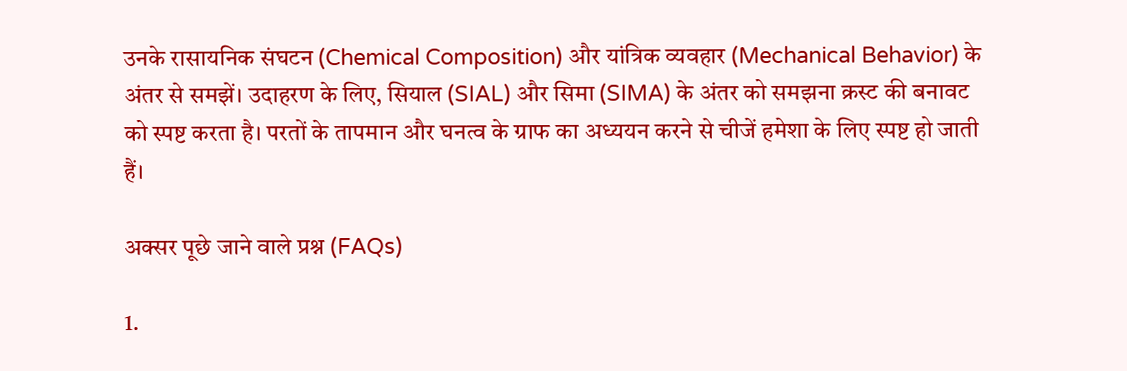उनके रासायनिक संघटन (Chemical Composition) और यांत्रिक व्यवहार (Mechanical Behavior) के अंतर से समझें। उदाहरण के लिए, सियाल (SIAL) और सिमा (SIMA) के अंतर को समझना क्रस्ट की बनावट को स्पष्ट करता है। परतों के तापमान और घनत्व के ग्राफ का अध्ययन करने से चीजें हमेशा के लिए स्पष्ट हो जाती हैं।

अक्सर पूछे जाने वाले प्रश्न (FAQs)

1.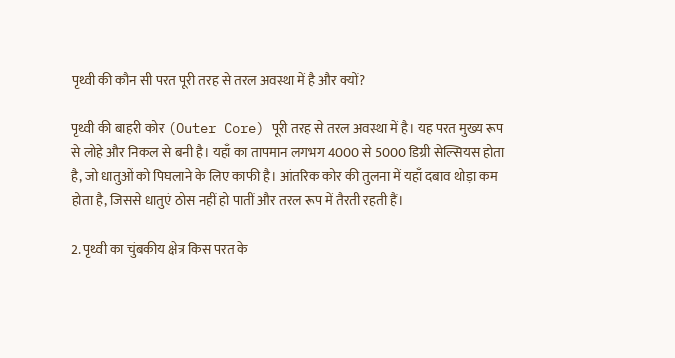पृथ्वी की कौन सी परत पूरी तरह से तरल अवस्था में है और क्यों?

पृथ्वी की बाहरी कोर (Outer Core) पूरी तरह से तरल अवस्था में है। यह परत मुख्य रूप से लोहे और निकल से बनी है। यहाँ का तापमान लगभग 4000 से 5000 डिग्री सेल्सियस होता है, जो धातुओं को पिघलाने के लिए काफी है। आंतरिक कोर की तुलना में यहाँ दबाव थोड़ा कम होता है, जिससे धातुएं ठोस नहीं हो पातीं और तरल रूप में तैरती रहती हैं।

2. पृथ्वी का चुंबकीय क्षेत्र किस परत के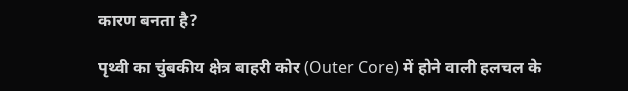कारण बनता है?

पृथ्वी का चुंबकीय क्षेत्र बाहरी कोर (Outer Core) में होने वाली हलचल के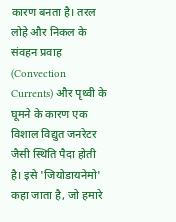कारण बनता है। तरल लोहे और निकल के संवहन प्रवाह (Convection Currents) और पृथ्वी के घूमने के कारण एक विशाल विद्युत जनरेटर जैसी स्थिति पैदा होती है। इसे 'जियोडायनेमो' कहा जाता है, जो हमारे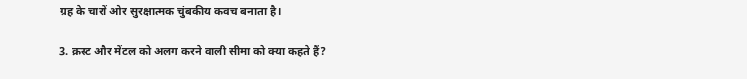ग्रह के चारों ओर सुरक्षात्मक चुंबकीय कवच बनाता है।

3. क्रस्ट और मेंटल को अलग करने वाली सीमा को क्या कहते हैं?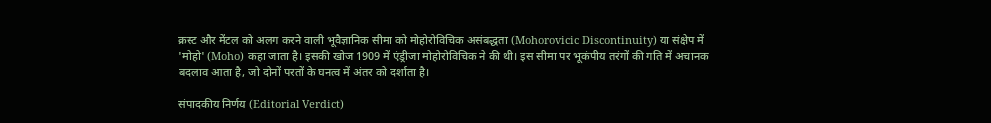क्रस्ट और मेंटल को अलग करने वाली भूवैज्ञानिक सीमा को मोहोरोविचिक असंबद्धता (Mohorovicic Discontinuity) या संक्षेप में 'मोहो' (Moho) कहा जाता है। इसकी खोज 1909 में एंड्रीजा मोहोरोविचिक ने की थी। इस सीमा पर भूकंपीय तरंगों की गति में अचानक बदलाव आता है, जो दोनों परतों के घनत्व में अंतर को दर्शाता है।

संपादकीय निर्णय (Editorial Verdict)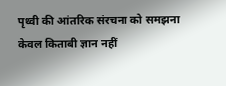पृथ्वी की आंतरिक संरचना को समझना केवल किताबी ज्ञान नहीं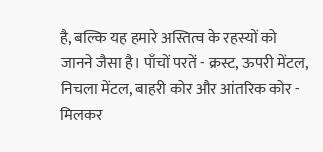है, बल्कि यह हमारे अस्तित्व के रहस्यों को जानने जैसा है। पाँचों परतें - क्रस्ट, ऊपरी मेंटल, निचला मेंटल, बाहरी कोर और आंतरिक कोर - मिलकर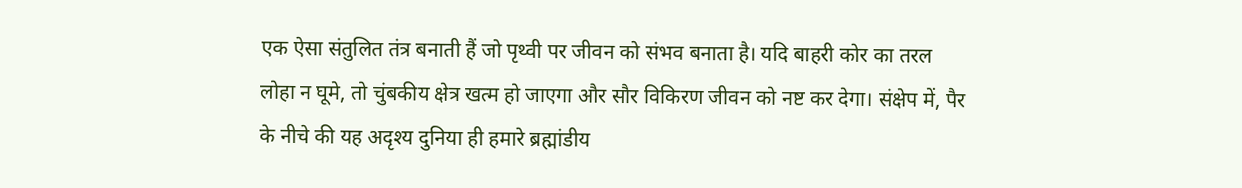एक ऐसा संतुलित तंत्र बनाती हैं जो पृथ्वी पर जीवन को संभव बनाता है। यदि बाहरी कोर का तरल लोहा न घूमे, तो चुंबकीय क्षेत्र खत्म हो जाएगा और सौर विकिरण जीवन को नष्ट कर देगा। संक्षेप में, पैर के नीचे की यह अदृश्य दुनिया ही हमारे ब्रह्मांडीय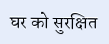घर को सुरक्षित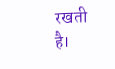रखती है।